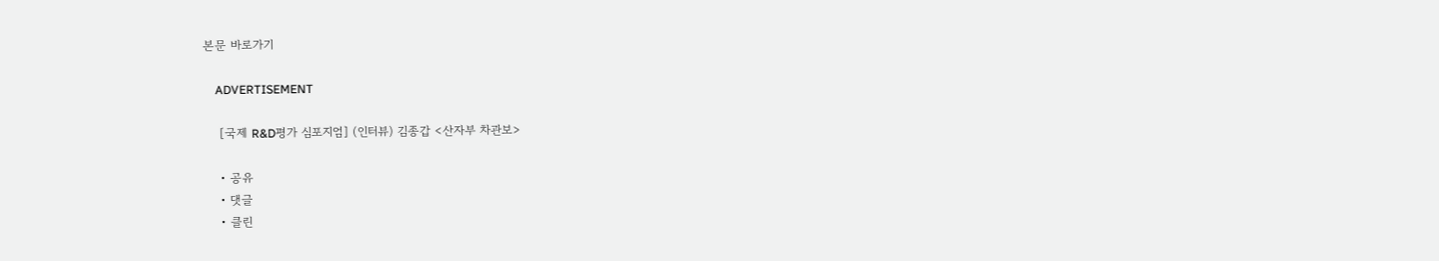본문 바로가기

    ADVERTISEMENT

    [국제 R&D평가 심포지엄] (인터뷰) 김종갑 <산자부 차관보>

    • 공유
    • 댓글
    • 클린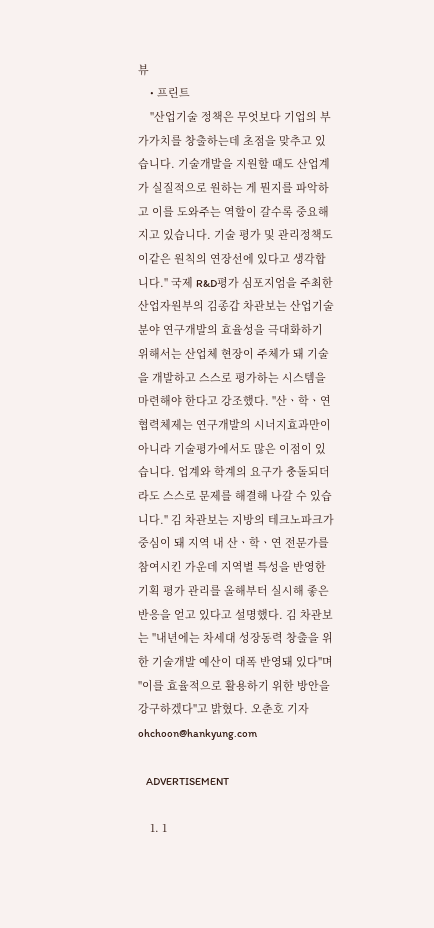뷰
    • 프린트
    "산업기술 정책은 무엇보다 기업의 부가가치를 창출하는데 초점을 맞추고 있습니다. 기술개발을 지원할 때도 산업계가 실질적으로 원하는 게 뭔지를 파악하고 이를 도와주는 역할이 갈수록 중요해지고 있습니다. 기술 평가 및 관리정책도 이같은 원칙의 연장선에 있다고 생각합니다." 국제 R&D평가 심포지엄을 주최한 산업자원부의 김종갑 차관보는 산업기술분야 연구개발의 효율성을 극대화하기 위해서는 산업체 현장이 주체가 돼 기술을 개발하고 스스로 평가하는 시스템을 마련해야 한다고 강조했다. "산ㆍ학ㆍ연 협력체제는 연구개발의 시너지효과만이 아니라 기술평가에서도 많은 이점이 있습니다. 업계와 학계의 요구가 충돌되더라도 스스로 문제를 해결해 나갈 수 있습니다." 김 차관보는 지방의 테크노파크가 중심이 돼 지역 내 산ㆍ학ㆍ연 전문가를 참여시킨 가운데 지역별 특성을 반영한 기획 평가 관리를 올해부터 실시해 좋은 반응을 얻고 있다고 설명했다. 김 차관보는 "내년에는 차세대 성장동력 창출을 위한 기술개발 예산이 대폭 반영돼 있다"며 "이를 효율적으로 활용하기 위한 방안을 강구하겠다"고 밝혔다. 오춘호 기자 ohchoon@hankyung.com

    ADVERTISEMENT

    1. 1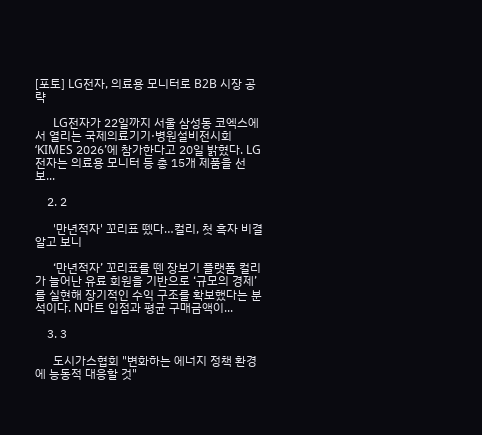[포토] LG전자, 의료용 모니터로 B2B 시장 공략

      LG전자가 22일까지 서울 삼성동 코엑스에서 열리는 국제의료기기·병원설비전시회 ‘KIMES 2026’에 참가한다고 20일 밝혔다. LG전자는 의료용 모니터 등 총 15개 제품을 선보...

    2. 2

      '만년적자' 꼬리표 뗐다…컬리, 첫 흑자 비결 알고 보니

      ‘만년적자’ 꼬리표를 뗀 장보기 플랫폼 컬리가 늘어난 유료 회원을 기반으로 ‘규모의 경제’를 실현해 장기적인 수익 구조를 확보했다는 분석이다. N마트 입점과 평균 구매금액이...

    3. 3

      도시가스협회 "변화하는 에너지 정책 환경에 능동적 대응할 것"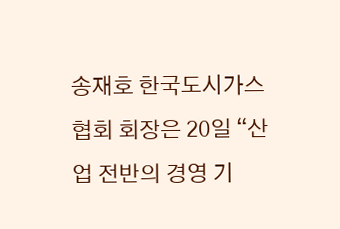송재호 한국도시가스협회 회장은 20일 “산업 전반의 경영 기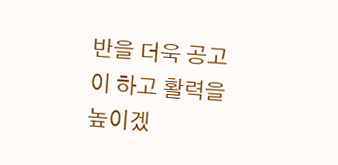반을 더욱 공고이 하고 활력을 높이겠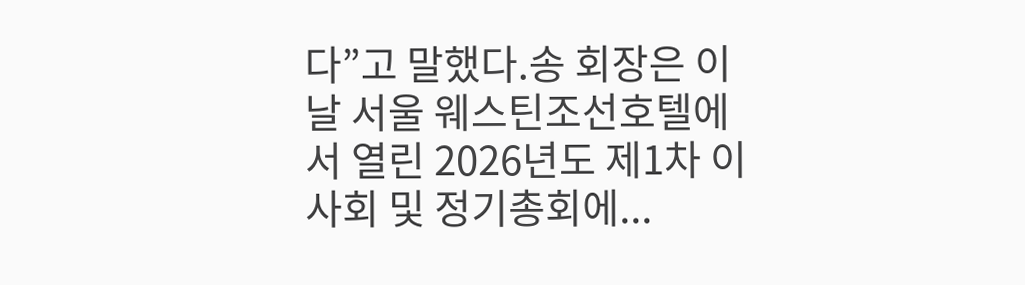다”고 말했다.송 회장은 이날 서울 웨스틴조선호텔에서 열린 2026년도 제1차 이사회 및 정기총회에...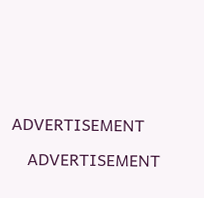ADVERTISEMENT

    ADVERTISEMENT